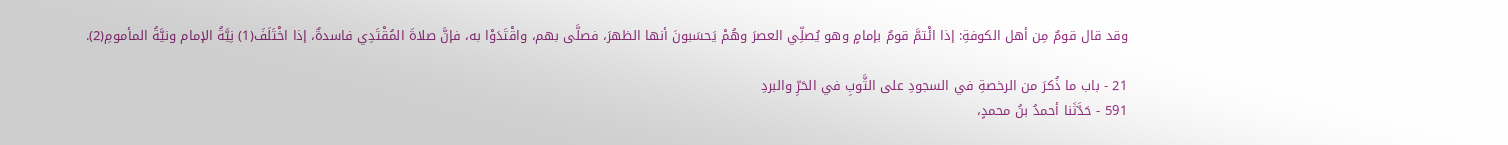وقد قال قومٌ مِن أهل الكوفةِ: إذا ائْتمَّ قومٌ بإمامٍ وهو يُصلِّي العصرَ وهُمْ يَحسَبونَ أنها الظهرَ، فصلَّى بهم، واقْتَدَوْا به، فإنَّ صلاةَ المُقْتَدِي فاسدةٌ، إذا اخْتَلَفَ(1) نِيَّةُ الإمام ونيَّةُ المأمومِ(2).

21 - باب ما ذُكرَ من الرخصةِ في السجودِ على الثَّوبِ في الحَرِّ والبردِ
591 - حَدَّثَنا أحمدُ بنُ محمدٍ،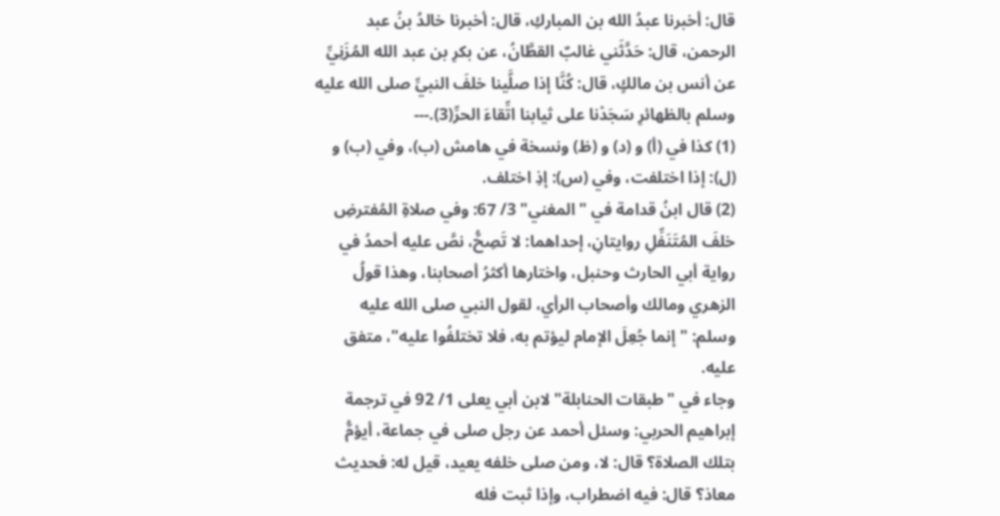قال: أخبرنا عبدُ الله بن المباركِ، قال: أخبرنا خالدُ بنُ عبد الرحمن، قال: حَدَّثَني غالبٌ القطَّانُ، عن بكرِ بن عبد الله المُزَنِيِّ
عن أنس بن مالكٍ، قال: كُنَّا إذا صلَّينا خلفَ النبيِّ صلى الله عليه وسلم بالظهائرِ سَجَدْنا على ثيابنا اتِّقاءَ الحرِّ(3).---
(1) كذا في (أ) و (د) و (ظ) ونسخة في هامش (ب)، وفي (ب) و (ل): إذا اختلفت، وفي (س): إذِ اختلف.
(2) قال ابنُ قدامة في "المغني" 3/ 67: وفي صلاةِ المُفترضِ خلفَ المُتَنَفِّلِ روايتانِ، إحداهما: لا تَصِحُّ، نصَّ عليه أحمدُ في رواية أبي الحارث وحنبل، واختارها أكثرُ أصحابنا، وهذا قولُ الزهري ومالك وأصحاب الرأي، لقول النبي صلى الله عليه وسلم: "إنما جُعِلَ الإمام ليؤتم به، فلا تختلفُوا عليه"، متفق عليه.
وجاء في "طبقات الحنابلة" لابن أبي يعلى 1/ 92 في ترجمة إبراهيم الحربي: وسئل أحمد عن رجل صلى في جماعة، أيؤمُّ بتلك الصلاة؟ قال: لا، ومن صلى خلفه يعيد، قيل له: فحديث معاذ؟ قال: فيه اضطراب، وإذا ثبت فله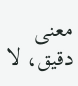معنى دقيق، لا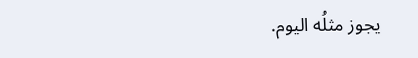يجوز مثلُه اليوم.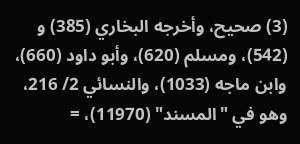(3) صحيح، وأخرجه البخاري (385) و (542)، ومسلم (620)، وأبو داود (660)، وابن ماجه (1033)، والنسائي 2/ 216، وهو في "المسند" (11970)، =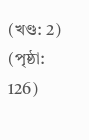(খণ্ড: 2) (পৃষ্ঠা: 126)